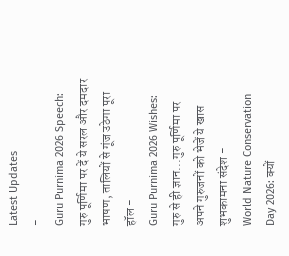Latest Updates
-
Guru Purnima 2026 Speech: गुरु पूर्णिमा पर दें ये सरल और दमदार भाषण, तालियों से गूंज उठेगा पूरा हॉल -
Guru Purnima 2026 Wishes: गुरु से ही ज्ञान...गुरु पूर्णिमा पर अपने गुरुजनों को भेजें ये खास शुभकामना संदेश -
World Nature Conservation Day 2026: क्यों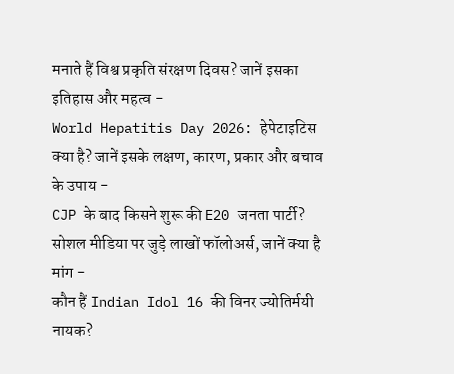मनाते हैं विश्व प्रकृति संरक्षण दिवस? जानें इसका इतिहास और महत्व -
World Hepatitis Day 2026: हेपेटाइटिस क्या है? जानें इसके लक्षण, कारण, प्रकार और बचाव के उपाय -
CJP के बाद किसने शुरू की E20 जनता पार्टी? सोशल मीडिया पर जुड़े लाखों फॉलोअर्स, जानें क्या है मांग -
कौन हैं Indian Idol 16 की विनर ज्योतिर्मयी नायक?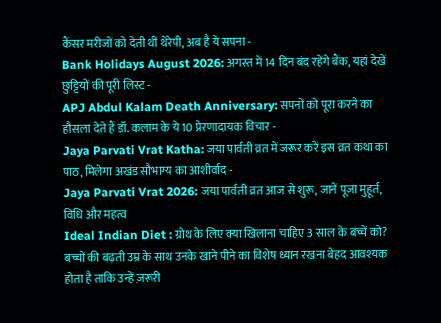कैंसर मरीजों को देती थीं थेरेपी, अब है ये सपना -
Bank Holidays August 2026: अगस्त में 14 दिन बंद रहेंगे बैंक, यहां देखें छुट्टियों की पूरी लिस्ट -
APJ Abdul Kalam Death Anniversary: सपनों को पूरा करने का हौसला देते हैं डॉ. कलाम के ये 10 प्रेरणादायक विचार -
Jaya Parvati Vrat Katha: जया पार्वती व्रत में जरूर करें इस व्रत कथा का पाठ, मिलेगा अखंड सौभाग्य का आशीर्वाद -
Jaya Parvati Vrat 2026: जया पार्वती व्रत आज से शुरू, जानें पूजा मुहूर्त, विधि और महत्व
Ideal Indian Diet : ग्रोथ के लिए क्या खिलाना चाहिए 3 साल के बच्चें को?
बच्चों की बढ़ती उम्र के साथ उनके खाने पीने का विशेष ध्यान रखना बेहद आवश्यक होता है ताकि उन्हें ज़रूरी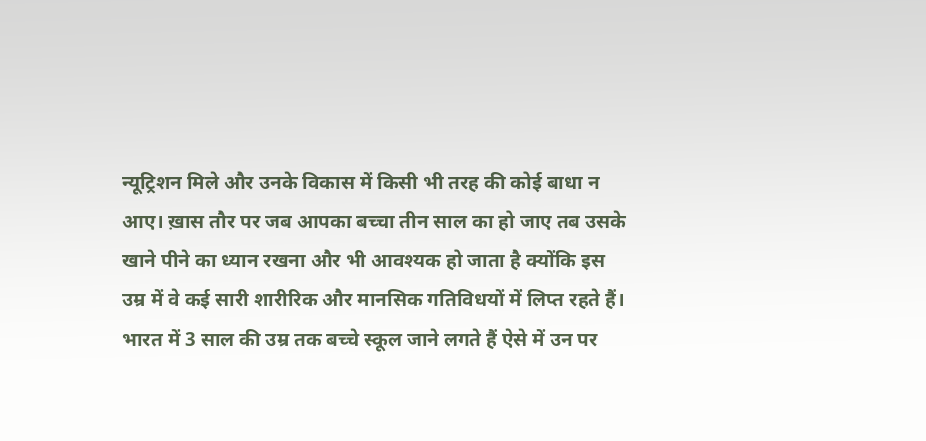न्यूट्रिशन मिले और उनके विकास में किसी भी तरह की कोई बाधा न आए। ख़ास तौर पर जब आपका बच्चा तीन साल का हो जाए तब उसके खाने पीने का ध्यान रखना और भी आवश्यक हो जाता है क्योंकि इस उम्र में वे कई सारी शारीरिक और मानसिक गतिविधयों में लिप्त रहते हैं।
भारत में 3 साल की उम्र तक बच्चे स्कूल जाने लगते हैं ऐसे में उन पर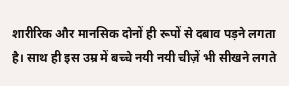शारीरिक और मानसिक दोनों ही रूपों से दबाव पड़ने लगता है। साथ ही इस उम्र में बच्चे नयी नयी चीज़ें भी सीखने लगते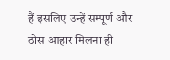हैं इसलिए उन्हें सम्पूर्ण और ठोस आहार मिलना ही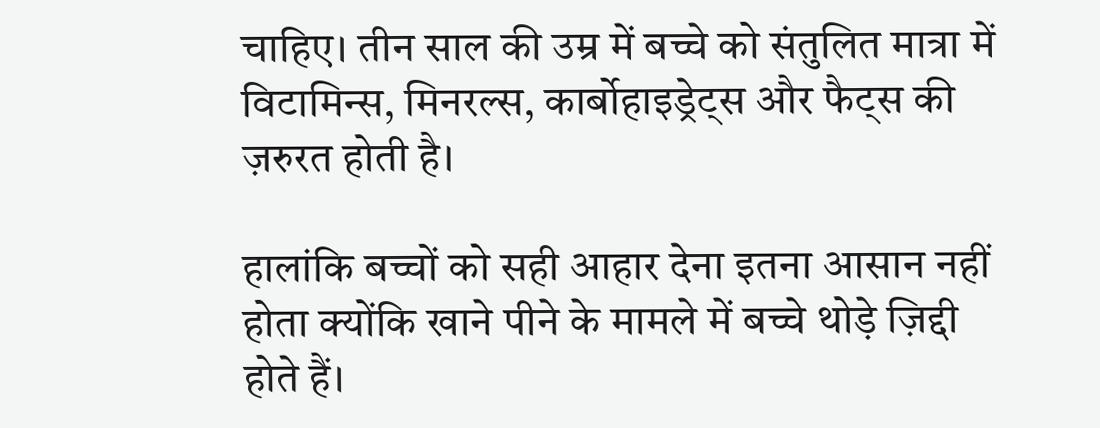चाहिए। तीन साल की उम्र में बच्चे को संतुलित मात्रा में विटामिन्स, मिनरल्स, कार्बोहाइड्रेट्स और फैट्स की ज़रुरत होती है।

हालांकि बच्चों को सही आहार देना इतना आसान नहीं होता क्योंकि खाने पीने के मामले में बच्चे थोड़े ज़िद्दी होते हैं।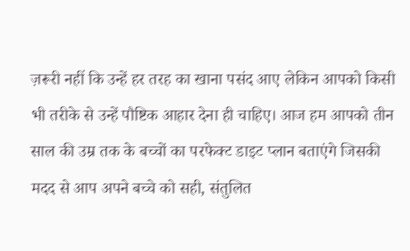ज़रूरी नहीं कि उन्हें हर तरह का खाना पसंद आए लेकिन आपको किसी भी तरीके से उन्हें पौष्टिक आहार देना ही चाहिए। आज हम आपको तीन साल की उम्र तक के बच्चों का परफेक्ट डाइट प्लान बताएंगे जिसकी मदद से आप अपने बच्चे को सही, संतुलित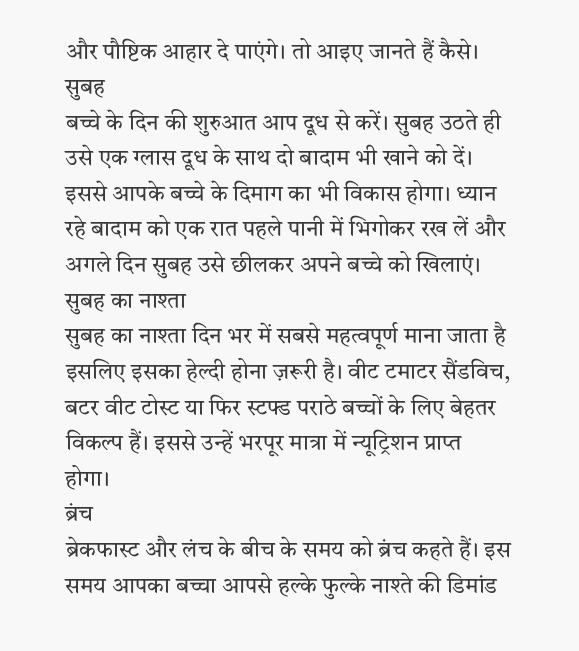और पौष्टिक आहार दे पाएंगे। तो आइए जानते हैं कैसे।
सुबह
बच्चे के दिन की शुरुआत आप दूध से करें। सुबह उठते ही उसे एक ग्लास दूध के साथ दो बादाम भी खाने को दें। इससे आपके बच्चे के दिमाग का भी विकास होगा। ध्यान रहे बादाम को एक रात पहले पानी में भिगोकर रख लें और अगले दिन सुबह उसे छीलकर अपने बच्चे को खिलाएं।
सुबह का नाश्ता
सुबह का नाश्ता दिन भर में सबसे महत्वपूर्ण माना जाता है इसलिए इसका हेल्दी होना ज़रूरी है। वीट टमाटर सैंडविच, बटर वीट टोस्ट या फिर स्टफ्ड पराठे बच्चों के लिए बेहतर विकल्प हैं। इससे उन्हें भरपूर मात्रा में न्यूट्रिशन प्राप्त होगा।
ब्रंच
ब्रेकफास्ट और लंच के बीच के समय को ब्रंच कहते हैं। इस समय आपका बच्चा आपसे हल्के फुल्के नाश्ते की डिमांड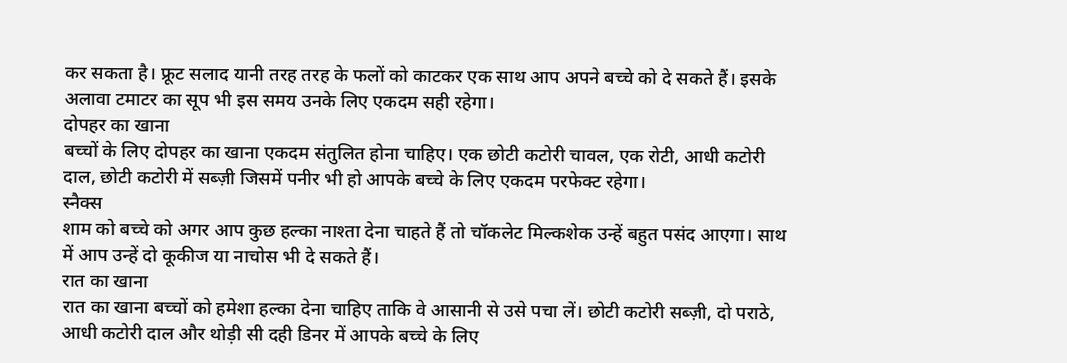कर सकता है। फ्रूट सलाद यानी तरह तरह के फलों को काटकर एक साथ आप अपने बच्चे को दे सकते हैं। इसके अलावा टमाटर का सूप भी इस समय उनके लिए एकदम सही रहेगा।
दोपहर का खाना
बच्चों के लिए दोपहर का खाना एकदम संतुलित होना चाहिए। एक छोटी कटोरी चावल, एक रोटी, आधी कटोरी दाल, छोटी कटोरी में सब्ज़ी जिसमें पनीर भी हो आपके बच्चे के लिए एकदम परफेक्ट रहेगा।
स्नैक्स
शाम को बच्चे को अगर आप कुछ हल्का नाश्ता देना चाहते हैं तो चॉकलेट मिल्कशेक उन्हें बहुत पसंद आएगा। साथ में आप उन्हें दो कूकीज या नाचोस भी दे सकते हैं।
रात का खाना
रात का खाना बच्चों को हमेशा हल्का देना चाहिए ताकि वे आसानी से उसे पचा लें। छोटी कटोरी सब्ज़ी, दो पराठे, आधी कटोरी दाल और थोड़ी सी दही डिनर में आपके बच्चे के लिए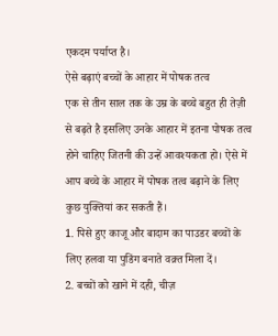एकदम पर्याप्त है।
ऐसे बढ़ाएं बच्चों के आहार में पोषक तत्व
एक से तीन साल तक के उम्र के बच्चे बहुत ही तेज़ी से बढ़ते है इसलिए उनके आहार में इतना पोषक तत्व होने चाहिए जितनी की उन्हें आवश्यकता हो। ऐसे में आप बच्चे के आहार में पोषक तत्व बढ़ाने के लिए कुछ युक्तियां कर सकती हैं।
1. पिसे हुए काजू और बादाम का पाउडर बच्चों के लिए हलवा या पुडिंग बनाते वक़्त मिला दें।
2. बच्चों को खाने में दही, चीज़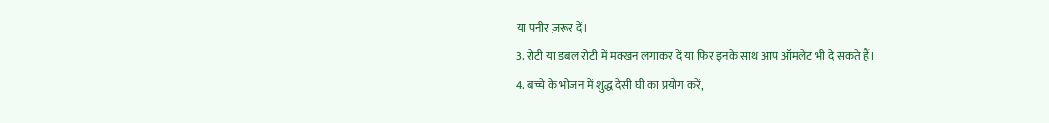या पनीर ज़रूर दें।
3. रोटी या डबल रोटी में मक्खन लगाकर दें या फिर इनके साथ आप ऑमलेट भी दे सकते हैं।
4. बच्चे के भोजन में शुद्ध देसी घी का प्रयोग करें,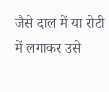जैसे दाल में या रोटी में लगाकर उसे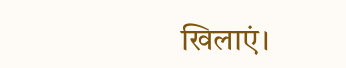खिलाएं।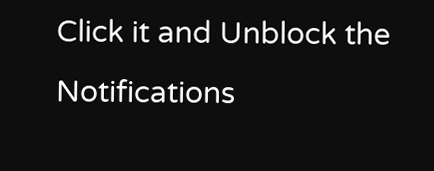Click it and Unblock the Notifications